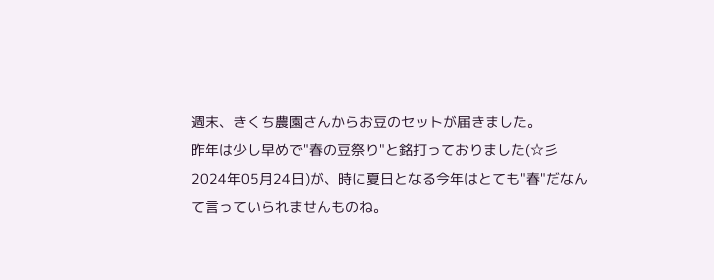週末、きくち農園さんからお豆のセットが届きました。
昨年は少し早めで"春の豆祭り"と銘打っておりました(☆彡 2024年05月24日)が、時に夏日となる今年はとても"春"だなんて言っていられませんものね。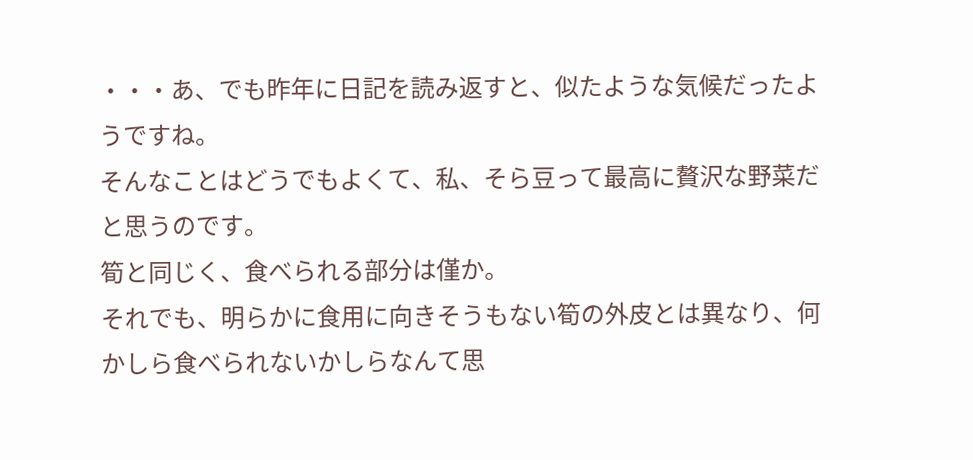・・・あ、でも昨年に日記を読み返すと、似たような気候だったようですね。
そんなことはどうでもよくて、私、そら豆って最高に贅沢な野菜だと思うのです。
筍と同じく、食べられる部分は僅か。
それでも、明らかに食用に向きそうもない筍の外皮とは異なり、何かしら食べられないかしらなんて思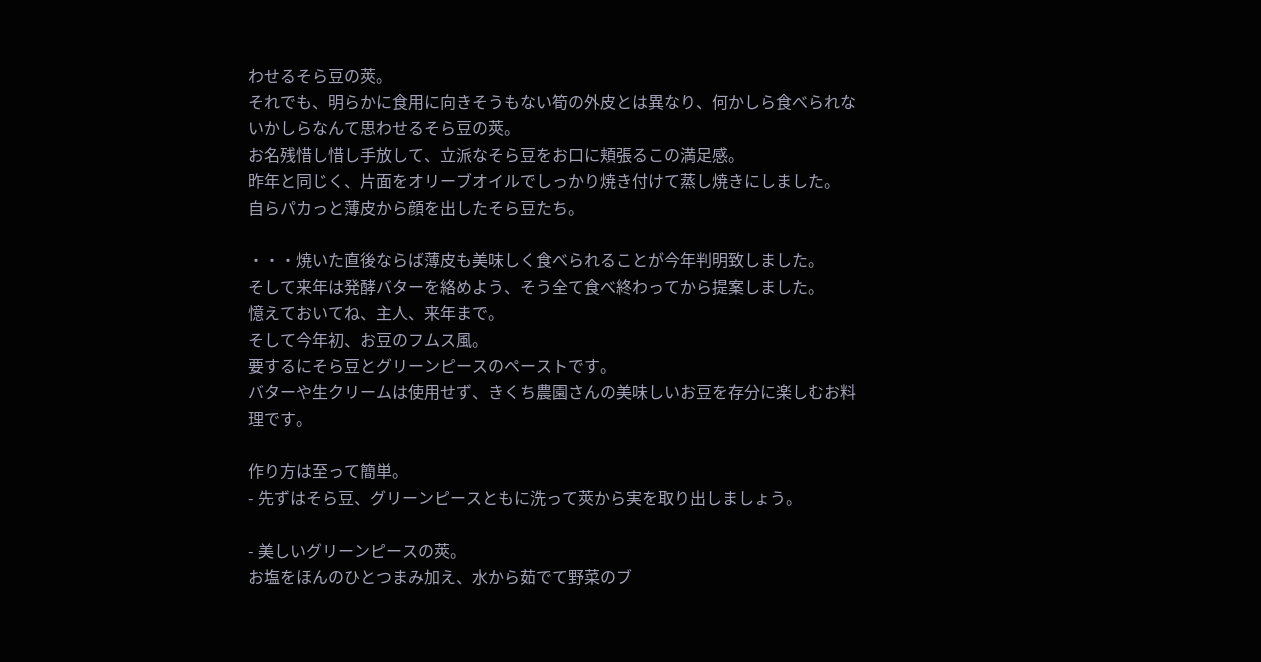わせるそら豆の莢。
それでも、明らかに食用に向きそうもない筍の外皮とは異なり、何かしら食べられないかしらなんて思わせるそら豆の莢。
お名残惜し惜し手放して、立派なそら豆をお口に頬張るこの満足感。
昨年と同じく、片面をオリーブオイルでしっかり焼き付けて蒸し焼きにしました。
自らパカっと薄皮から顔を出したそら豆たち。

・・・焼いた直後ならば薄皮も美味しく食べられることが今年判明致しました。
そして来年は発酵バターを絡めよう、そう全て食べ終わってから提案しました。
憶えておいてね、主人、来年まで。
そして今年初、お豆のフムス風。
要するにそら豆とグリーンピースのペーストです。
バターや生クリームは使用せず、きくち農園さんの美味しいお豆を存分に楽しむお料理です。

作り方は至って簡単。
- 先ずはそら豆、グリーンピースともに洗って莢から実を取り出しましょう。

- 美しいグリーンピースの莢。
お塩をほんのひとつまみ加え、水から茹でて野菜のブ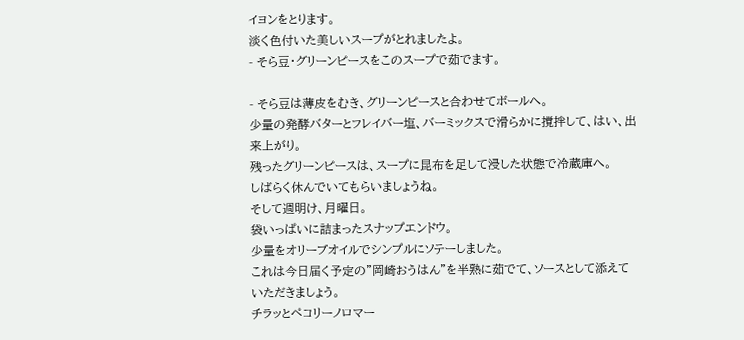イヨンをとります。
淡く色付いた美しいスープがとれましたよ。
- そら豆・グリーンピースをこのスープで茹でます。

- そら豆は薄皮をむき、グリーンピースと合わせてボールへ。
少量の発酵バターとフレイバー塩、バーミックスで滑らかに撹拌して、はい、出来上がり。
残ったグリーンピースは、スープに昆布を足して浸した状態で冷蔵庫へ。
しばらく休んでいてもらいましょうね。
そして週明け、月曜日。
袋いっぱいに詰まったスナップエンドウ。
少量をオリーブオイルでシンプルにソテーしました。
これは今日届く予定の"岡崎おうはん"を半熟に茹でて、ソースとして添えていただきましょう。
チラッとペコリーノロマー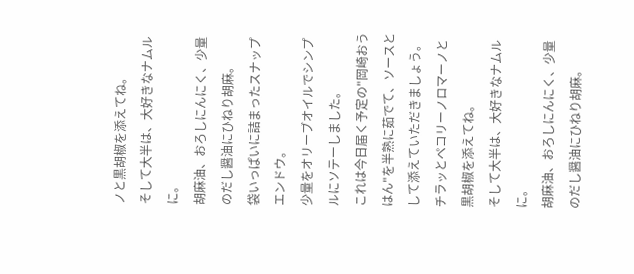ノと黒胡椒を添えてね。
そして大半は、大好きなナムルに。
胡麻油、おろしにんにく、少量のだし醤油にひねり胡麻。
袋いっぱいに詰まったスナップエンドウ。
少量をオリーブオイルでシンプルにソテーしました。
これは今日届く予定の"岡崎おうはん"を半熟に茹でて、ソースとして添えていただきましょう。
チラッとペコリーノロマーノと黒胡椒を添えてね。
そして大半は、大好きなナムルに。
胡麻油、おろしにんにく、少量のだし醤油にひねり胡麻。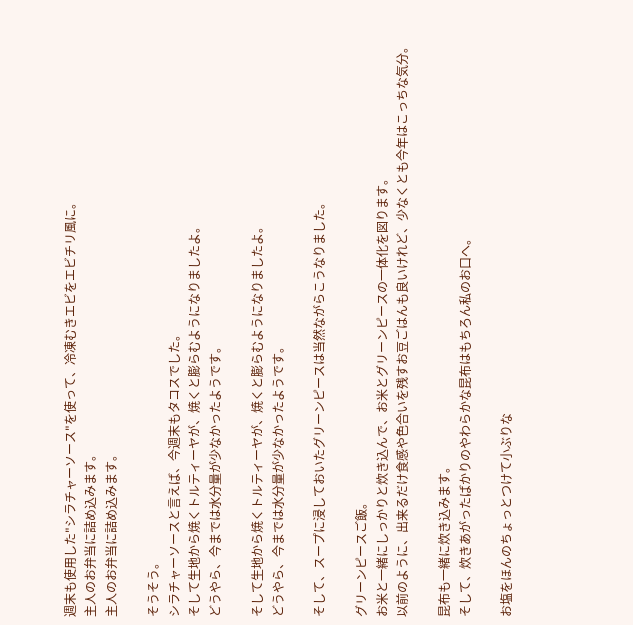週末も使用した"シラチャーソース"を使って、冷凍むきエビをエビチリ風に。
主人のお弁当に詰め込みます。
主人のお弁当に詰め込みます。

そうそう。
シラチャーソースと言えば、今週末もタコスでした。
そして生地から焼くトルティーヤが、焼くと膨らむようになりましたよ。
どうやら、今までは水分量が少なかったようです。

そして生地から焼くトルティーヤが、焼くと膨らむようになりましたよ。
どうやら、今までは水分量が少なかったようです。

そして、スープに浸しておいたグリーンピースは当然ながらこうなりました。

グリーンピースご飯。
お米と一緒にしっかりと炊き込んで、お米とグリーンピースの一体化を図ります。
以前のように、出来るだけ食感や色合いを残すお豆ごはんも良いけれど、少なくとも今年はこっちな気分。

昆布も一緒に炊き込みます。
そして、炊きあがったばかりのやわらかな昆布はもちろん私のお口へ。

お塩をほんのちょっとつけて小ぶりな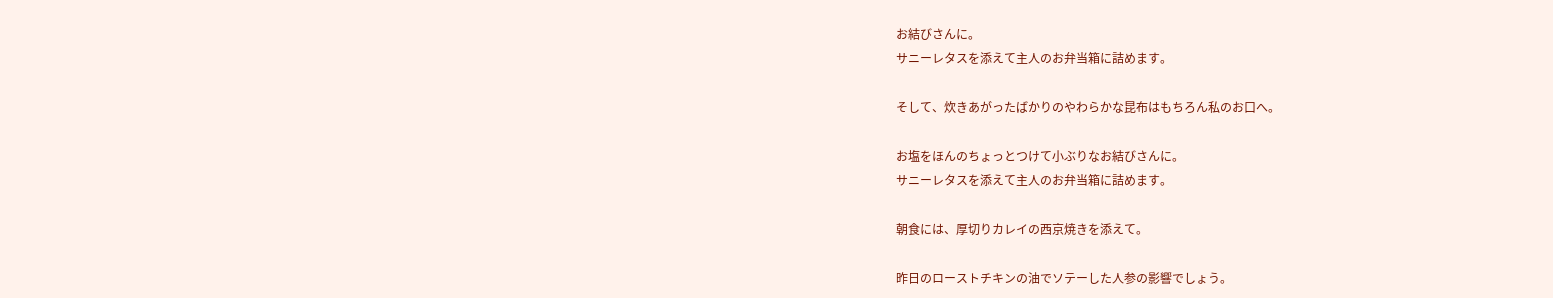お結びさんに。
サニーレタスを添えて主人のお弁当箱に詰めます。

そして、炊きあがったばかりのやわらかな昆布はもちろん私のお口へ。

お塩をほんのちょっとつけて小ぶりなお結びさんに。
サニーレタスを添えて主人のお弁当箱に詰めます。

朝食には、厚切りカレイの西京焼きを添えて。

昨日のローストチキンの油でソテーした人参の影響でしょう。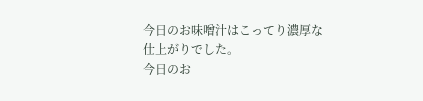今日のお味噌汁はこってり濃厚な仕上がりでした。
今日のお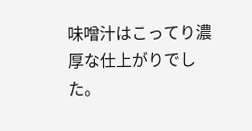味噌汁はこってり濃厚な仕上がりでした。